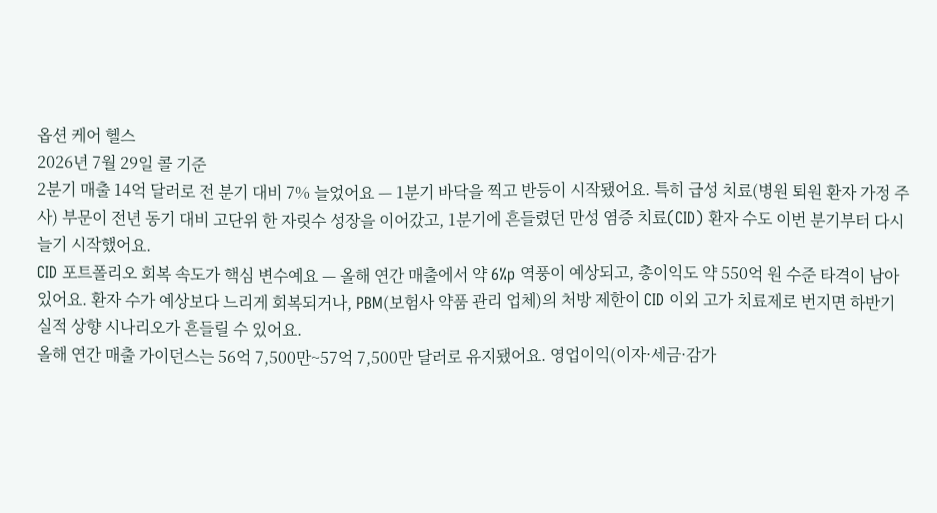옵션 케어 헬스
2026년 7월 29일 콜 기준
2분기 매출 14억 달러로 전 분기 대비 7% 늘었어요 — 1분기 바닥을 찍고 반등이 시작됐어요. 특히 급성 치료(병원 퇴원 환자 가정 주사) 부문이 전년 동기 대비 고단위 한 자릿수 성장을 이어갔고, 1분기에 흔들렸던 만성 염증 치료(CID) 환자 수도 이번 분기부터 다시 늘기 시작했어요.
CID 포트폴리오 회복 속도가 핵심 변수예요 — 올해 연간 매출에서 약 6%p 역풍이 예상되고, 총이익도 약 550억 원 수준 타격이 남아 있어요. 환자 수가 예상보다 느리게 회복되거나, PBM(보험사 약품 관리 업체)의 처방 제한이 CID 이외 고가 치료제로 번지면 하반기 실적 상향 시나리오가 흔들릴 수 있어요.
올해 연간 매출 가이던스는 56억 7,500만~57억 7,500만 달러로 유지됐어요. 영업이익(이자·세금·감가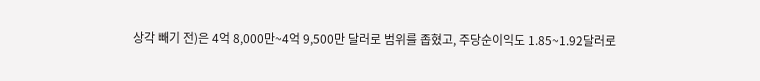상각 빼기 전)은 4억 8,000만~4억 9,500만 달러로 범위를 좁혔고, 주당순이익도 1.85~1.92달러로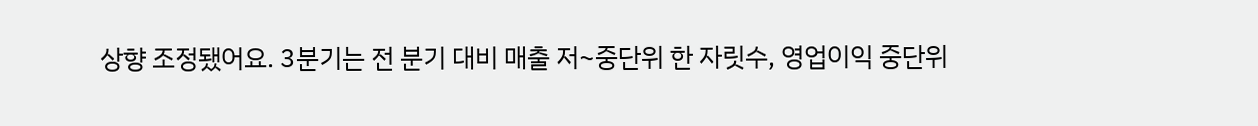상향 조정됐어요. 3분기는 전 분기 대비 매출 저~중단위 한 자릿수, 영업이익 중단위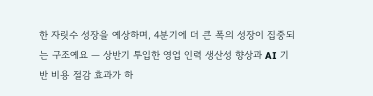한 자릿수 성장을 예상하며, 4분기에 더 큰 폭의 성장이 집중되는 구조예요 — 상반기 투입한 영업 인력 생산성 향상과 AI 기반 비용 절감 효과가 하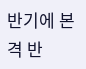반기에 본격 반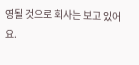영될 것으로 회사는 보고 있어요.